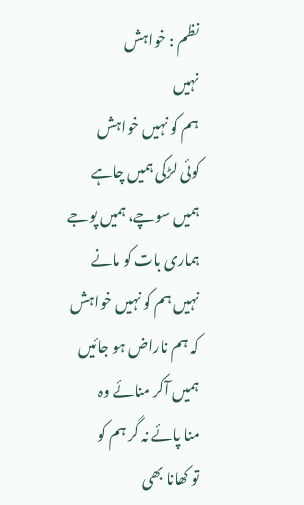نظم : خواہش
نہیں
ہم کو نہیں خواہش
کوئی لڑکی ہمیں چاہے
ہمیں سوچے، ہمیں پوجے
ہماری بات کو مانے
نہیں ہم کو نہیں خواہش
کہ ہم ناراض ہو جائیں
ہمیں آکر منائے وہ
منا پائے نہ گر ہم کو
تو کھانا بھی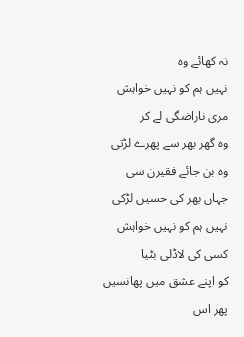نہ کھائے وہ
نہیں ہم کو نہیں خواہش
مری ناراضگی لے کر
وہ گھر بھر سے پھرے لڑتی
وہ بن جائے فقیرن سی
جہاں بھر کی حسیں لڑکی
نہیں ہم کو نہیں خواہش
کسی کی لاڈلی بٹیا
کو اپنے عشق میں پھانسیں
پھر اس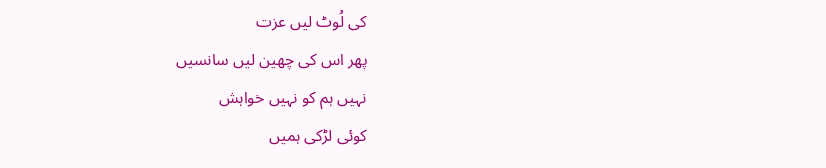کی لُوٹ لیں عزت
پھر اس کی چھین لیں سانسیں
نہیں ہم کو نہیں خواہش
کوئی لڑکی ہمیں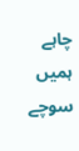چاہے
ہمیں سوچے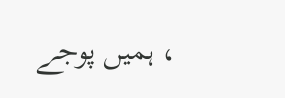، ہمیں پوجے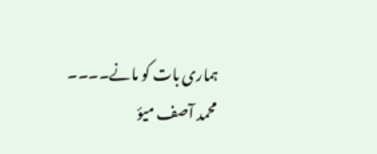ہماری بات کو مانے۔۔۔۔
محمد آصف میؤ